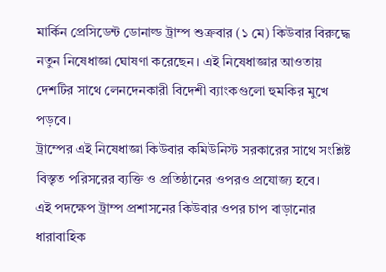মার্কিন প্রেসিডেন্ট ডোনাল্ড ট্রাম্প শুক্রবার (১ মে) কিউবার বিরুদ্ধে নতুন নিষেধাজ্ঞা ঘোষণা করেছেন। এই নিষেধাজ্ঞার আওতায় দেশটির সাথে লেনদেনকারী বিদেশী ব্যাংকগুলো হুমকির মুখে পড়বে।
ট্রাম্পের এই নিষেধাজ্ঞা কিউবার কমিউনিস্ট সরকারের সাথে সংশ্লিষ্ট বিস্তৃত পরিসরের ব্যক্তি ও প্রতিষ্ঠানের ওপরও প্রযোজ্য হবে।
এই পদক্ষেপ ট্রাম্প প্রশাসনের কিউবার ওপর চাপ বাড়ানোর ধারাবাহিক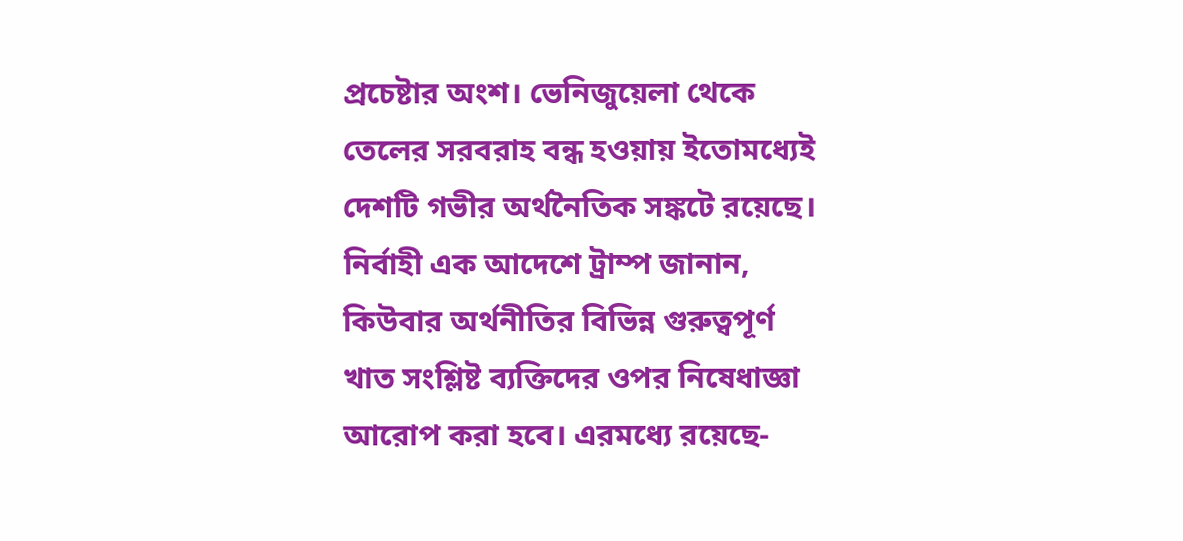প্রচেষ্টার অংশ। ভেনিজুয়েলা থেকে তেলের সরবরাহ বন্ধ হওয়ায় ইতোমধ্যেই দেশটি গভীর অর্থনৈতিক সঙ্কটে রয়েছে।
নির্বাহী এক আদেশে ট্রাম্প জানান, কিউবার অর্থনীতির বিভিন্ন গুরুত্বপূর্ণ খাত সংশ্লিষ্ট ব্যক্তিদের ওপর নিষেধাজ্ঞা আরোপ করা হবে। এরমধ্যে রয়েছে-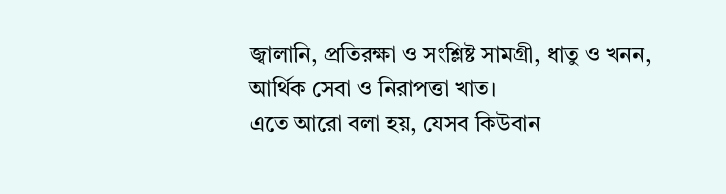জ্বালানি, প্রতিরক্ষা ও সংশ্লিষ্ট সামগ্রী, ধাতু ও খনন, আর্থিক সেবা ও নিরাপত্তা খাত।
এতে আরো বলা হয়, যেসব কিউবান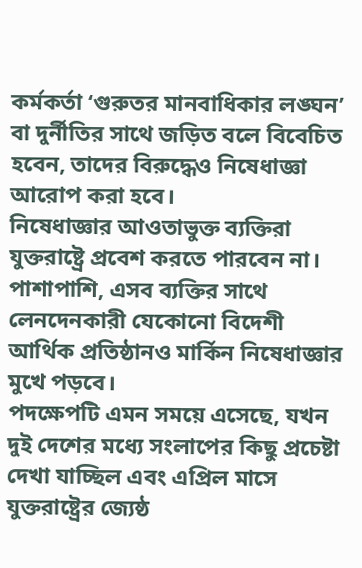কর্মকর্তা ‘গুরুতর মানবাধিকার লঙ্ঘন’ বা দুর্নীতির সাথে জড়িত বলে বিবেচিত হবেন, তাদের বিরুদ্ধেও নিষেধাজ্ঞা আরোপ করা হবে।
নিষেধাজ্ঞার আওতাভুক্ত ব্যক্তিরা যুক্তরাষ্ট্রে প্রবেশ করতে পারবেন না। পাশাপাশি, এসব ব্যক্তির সাথে লেনদেনকারী যেকোনো বিদেশী আর্থিক প্রতিষ্ঠানও মার্কিন নিষেধাজ্ঞার মুখে পড়বে।
পদক্ষেপটি এমন সময়ে এসেছে, যখন দুই দেশের মধ্যে সংলাপের কিছু প্রচেষ্টা দেখা যাচ্ছিল এবং এপ্রিল মাসে যুক্তরাষ্ট্রের জ্যেষ্ঠ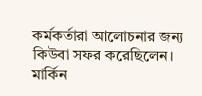কর্মকর্তারা আলোচনার জন্য কিউবা সফর করেছিলেন।
মার্কিন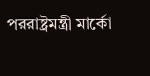পররাষ্ট্রমন্ত্রী মার্কো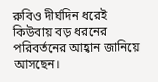রুবিও দীর্ঘদিন ধরেই কিউবায় বড় ধরনের পরিবর্তনের আহ্বান জানিয়ে আসছেন।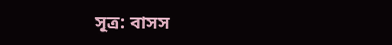সূত্র: বাসস